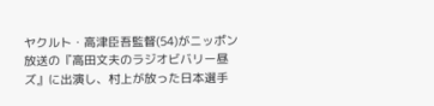ヤクルト・高津臣吾監督(54)がニッポン放送の『高田文夫のラジオビバリー昼ズ』に出演し、村上が放った日本選手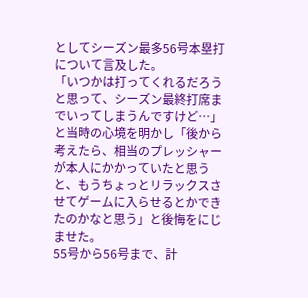としてシーズン最多56号本塁打について言及した。
「いつかは打ってくれるだろうと思って、シーズン最終打席までいってしまうんですけど…」と当時の心境を明かし「後から考えたら、相当のプレッシャーが本人にかかっていたと思うと、もうちょっとリラックスさせてゲームに入らせるとかできたのかなと思う」と後悔をにじませた。
55号から56号まで、計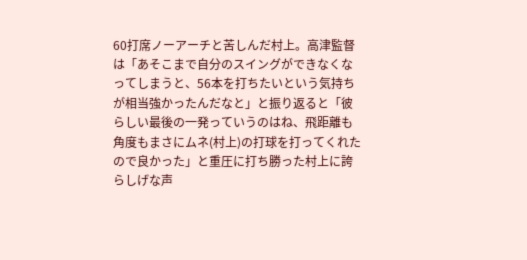60打席ノーアーチと苦しんだ村上。高津監督は「あそこまで自分のスイングができなくなってしまうと、56本を打ちたいという気持ちが相当強かったんだなと」と振り返ると「彼らしい最後の一発っていうのはね、飛距離も角度もまさにムネ(村上)の打球を打ってくれたので良かった」と重圧に打ち勝った村上に誇らしげな声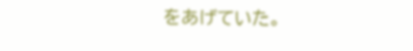をあげていた。